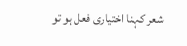شعر کہنا اختیاری فعل ہو تو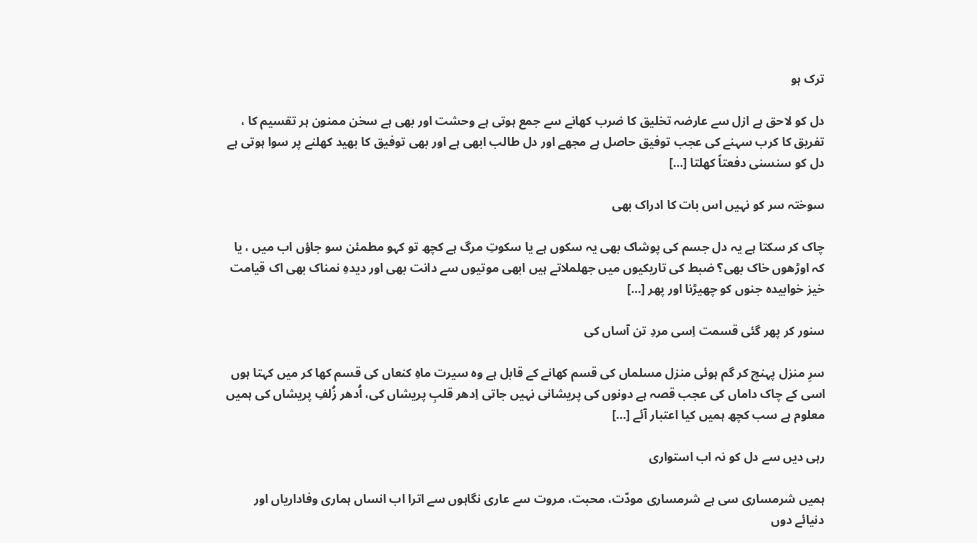ترک ہو

دل کو لاحق ہے ازل سے عارضہ تخلیق کا ضرب کھانے سے جمع ہوتی ہے وحشت اور بھی ہے سخن ممنون ہر تقسیم کا ، تفریق کا کرب سہنے کی عجب توفیق حاصل ہے مجھے اور دل طالب ابھی ہے اور بھی توفیق کا بھید کھلنے پر سوا ہوتی ہے دل کو سنسنی دفعتاً کھلتا […]

سوختہ سر کو نہیں اس بات کا ادراک بھی

چاک کر سکتا ہے یہ دل جسم کی پوشاک بھی یہ سکوں ہے یا سکوتِ مرگ ہے کچھ تو کہو مطمئن سو جاؤں اب میں ، یا کہ اوڑھوں خاک بھی؟ ضبط کی تاریکیوں میں جھلملاتے ہیں ابھی موتیوں سے دانت بھی اور دیدہِ نمناک بھی اک قیامت خیز خوابیدہ جنوں کو چھیڑنا اور پھر […]

سنور کر پھر گئی قسمت اِسی مردِ تن آساں کی

سرِ منزل پہنچ کر گم ہوئی منزل مسلماں کی قسم کھانے کے قابل ہے وہ سیرت ماہِ کنعاں کی قسم کھا کر میں کہتا ہوں اسی کے چاک داماں کی عجب قصہ ہے دونوں کی پریشانی نہیں جاتی اِدھر قلبِ پریشاں کی، اُدھر زُلفِ پریشاں کی ہمیں معلوم ہے سب کچھ ہمیں کیا اعتبار آئے […]

رہی دیں سے دل کو نہ اب استواری

ہمیں شرمساری سی ہے شرمساری مودّت، محبت، مروت سے عاری نگاہوں سے اترا اب انساں ہماری وفاداریاں اور دنیائے دوں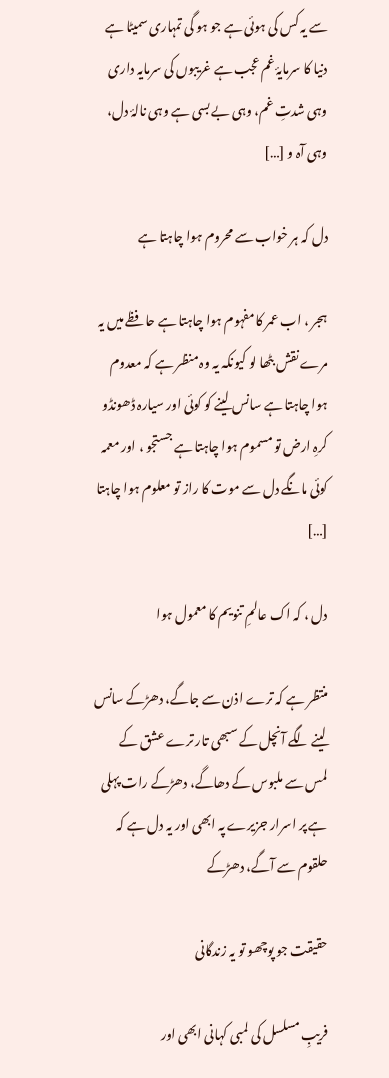سے یہ کس کی ہوئی ہے جو ہو گی تمہاری سمیٹا ہے دنیا کا سرمایۂ غم عجب ہے غریبوں کی سرمایہ داری وہی شدتِ غم، وہی بے بسی ہے وہی نالۂ دل، وہی آہ و […]

دل کہ ہر خواب سے محروم ہوا چاہتا ہے

ہجر ، اب عمر کا مفہوم ہوا چاہتا ہے حافظے میں یہ مرے نقش بٹھا لو کیونکہ یہ وہ منظر ہے کہ معدوم ہوا چاہتا ہے سانس لینے کو کوئی اور سیارہ ڈھونڈو کرہِ ارض تو مسموم ہوا چاہتا ہے جستجو ، اور معمہ کوئی مانگے دل سے موت کا راز تو معلوم ہوا چاہتا […]

دل ، کہ اک عالمِ تنویم کا معمول ہوا

منتظر ہے کہ ترے اذن سے جاگے، دھڑکے سانس لینے لگے آنچل کے سبھی تار ترے عشق کے لمس سے ملبوس کے دھاگے، دھڑکے رات پہلی ہے پر اسرار جزیرے پہ ابھی اور یہ دل ہے کہ حلقوم سے آگے، دھڑکے

حقیقت جو پوچھو تو یہ زندگانی

فریبِ مسلسل کی لمبی کہانی ابھی اور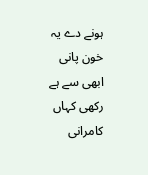ہونے دے یہ خون پانی ابھی سے ہے رکھی کہاں کامرانی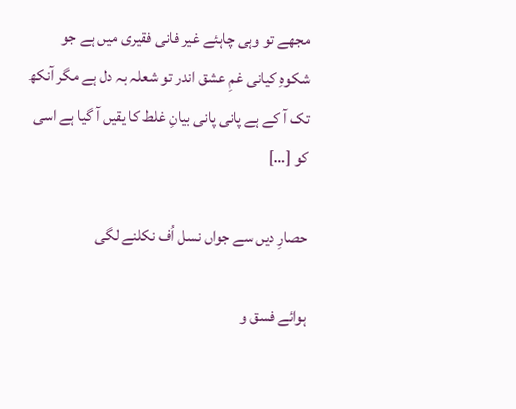مجھے تو وہی چاہئے غیر فانی فقیری میں ہے جو شکوہِ کیانی غمِ عشق اندر تو شعلہ بہ دل ہے مگر آنکھ تک آ کے ہے پانی پانی بیانِ غلط کا یقیں آ گیا ہے اسی کو […]

حصارِ دیں سے جواں نسل اُف نکلنے لگی

ہوائے فسق و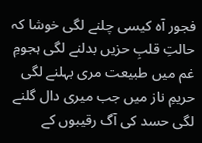فجور آہ کیسی چلنے لگی خوشا کہ حالتِ قلبِ حزیں بدلنے لگی ہجومِ غم میں طبیعت مری بہلنے لگی حریمِ ناز میں جب میری دال گلنے لگی حسد کی آگ رقیبوں کے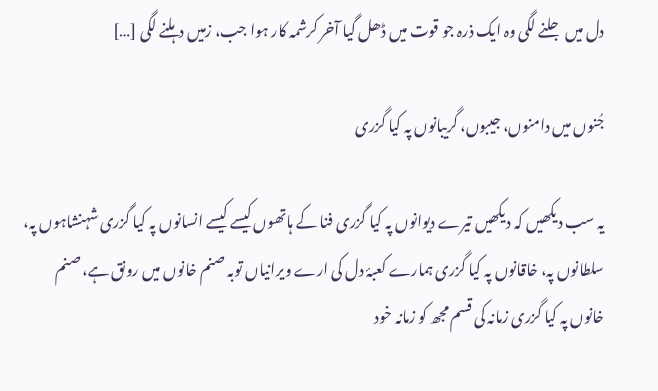دل میں جلنے لگی وہ ایک ذرہ جو قوت میں ڈھل گیا آخر کرشمہ کار ہوا جب، زمیں دہلنے لگی […]

جُنوں میں دامنوں، جیبوں، گریبانوں پہ کیا گزری

یہ سب دیکھیں کہ دیکھیں تیرے دیوانوں پہ کیا گزری فنا کے ہاتھوں کیسے کیسے انسانوں پہ کیا گزری شہنشاہوں پہ، سلطانوں پہ، خاقانوں پہ کیا گزری ہمارے کعبۂ دل کی ارے ویرانیاں توبہ صنم خانوں میں رونق ہے، صنم خانوں پہ کیا گزری زمانہ کی قسم مجھ کو زمانہ خود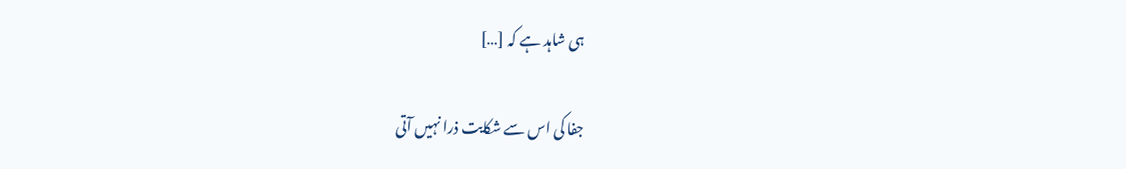ہی شاہد ہے کہ […]

جفا کی اس سے شکایت ذرا نہیں آتی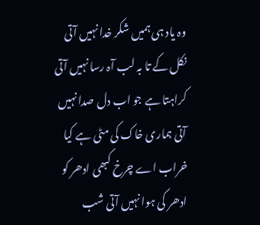وہ یاد ہی ہمیں شکر خدا نہیں آتی نکل کے تا بہ لب آہ رسا نہیں آتی کراہتا ہے جو اب دل صدا نہیں آتی ہماری خاک کی مٹی ہے کیا خراب اے چرخ کبھی ادھر کو ادھر کی ہوا نہیں آتی شب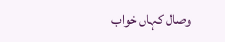وصال کہاں خواب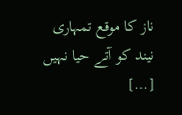ناز کا موقع تمہاری نیند کو آتے حیا نہیں […]